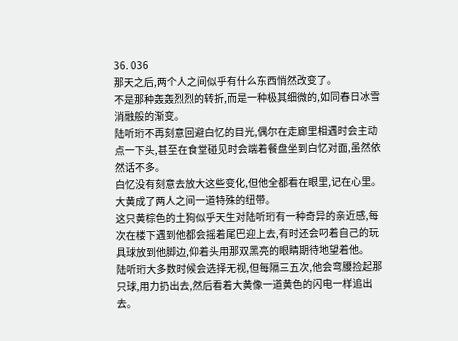36. 036
那天之后,两个人之间似乎有什么东西悄然改变了。
不是那种轰轰烈烈的转折,而是一种极其细微的,如同春日冰雪消融般的渐变。
陆听珩不再刻意回避白忆的目光,偶尔在走廊里相遇时会主动点一下头,甚至在食堂碰见时会端着餐盘坐到白忆对面,虽然依然话不多。
白忆没有刻意去放大这些变化,但他全都看在眼里,记在心里。
大黄成了两人之间一道特殊的纽带。
这只黄棕色的土狗似乎天生对陆听珩有一种奇异的亲近感,每次在楼下遇到他都会摇着尾巴迎上去,有时还会叼着自己的玩具球放到他脚边,仰着头用那双黑亮的眼睛期待地望着他。
陆听珩大多数时候会选择无视,但每隔三五次,他会弯腰捡起那只球,用力扔出去,然后看着大黄像一道黄色的闪电一样追出去。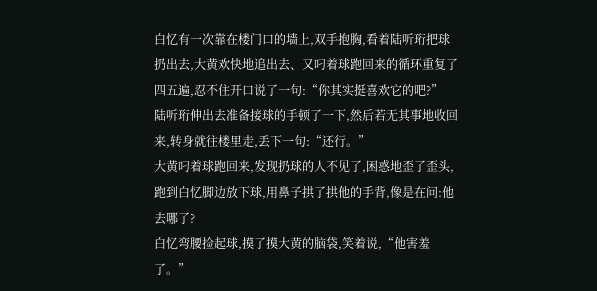白忆有一次靠在楼门口的墙上,双手抱胸,看着陆听珩把球扔出去,大黄欢快地追出去、又叼着球跑回来的循环重复了四五遍,忍不住开口说了一句:“你其实挺喜欢它的吧?”
陆听珩伸出去准备接球的手顿了一下,然后若无其事地收回来,转身就往楼里走,丢下一句:“还行。”
大黄叼着球跑回来,发现扔球的人不见了,困惑地歪了歪头,跑到白忆脚边放下球,用鼻子拱了拱他的手背,像是在问:他去哪了?
白忆弯腰捡起球,摸了摸大黄的脑袋,笑着说,“他害羞了。”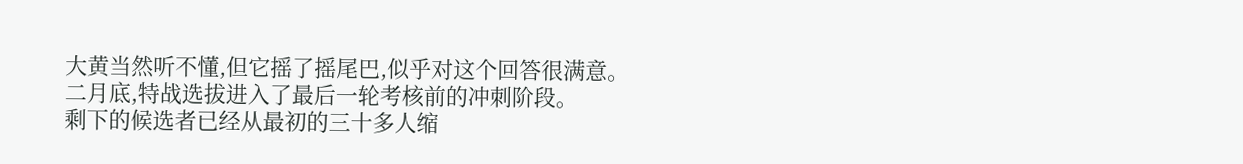大黄当然听不懂,但它摇了摇尾巴,似乎对这个回答很满意。
二月底,特战选拔进入了最后一轮考核前的冲刺阶段。
剩下的候选者已经从最初的三十多人缩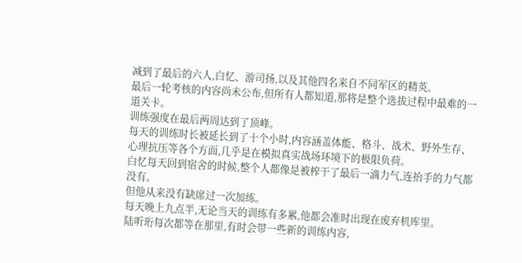减到了最后的六人,白忆、游司扬,以及其他四名来自不同军区的精英。
最后一轮考核的内容尚未公布,但所有人都知道,那将是整个选拔过程中最难的一道关卡。
训练强度在最后两周达到了顶峰。
每天的训练时长被延长到了十个小时,内容涵盖体能、格斗、战术、野外生存、心理抗压等各个方面,几乎是在模拟真实战场环境下的极限负荷。
白忆每天回到宿舍的时候,整个人都像是被榨干了最后一滴力气,连抬手的力气都没有。
但他从来没有缺席过一次加练。
每天晚上九点半,无论当天的训练有多累,他都会准时出现在废弃机库里。
陆听珩每次都等在那里,有时会带一些新的训练内容,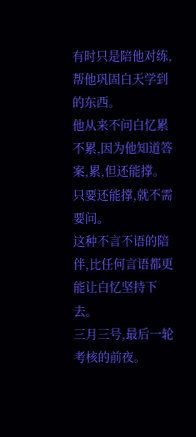有时只是陪他对练,帮他巩固白天学到的东西。
他从来不问白忆累不累,因为他知道答案,累,但还能撑。
只要还能撑,就不需要问。
这种不言不语的陪伴,比任何言语都更能让白忆坚持下去。
三月三号,最后一轮考核的前夜。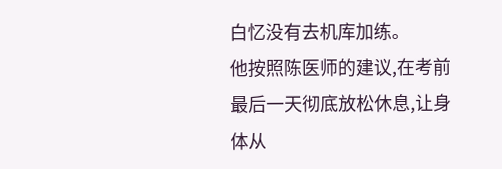白忆没有去机库加练。
他按照陈医师的建议,在考前最后一天彻底放松休息,让身体从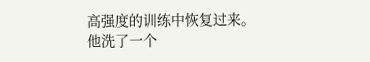高强度的训练中恢复过来。
他洗了一个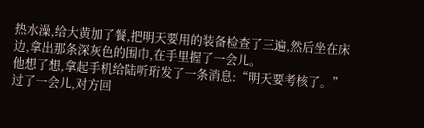热水澡,给大黄加了餐,把明天要用的装备检查了三遍,然后坐在床边,拿出那条深灰色的围巾,在手里握了一会儿。
他想了想,拿起手机给陆听珩发了一条消息:“明天要考核了。”
过了一会儿,对方回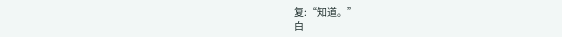复:“知道。”
白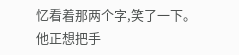忆看着那两个字,笑了一下。
他正想把手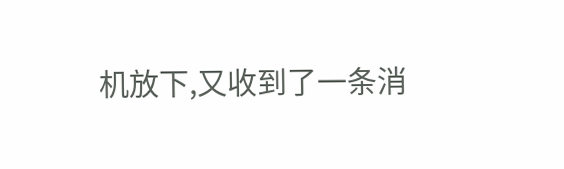机放下,又收到了一条消